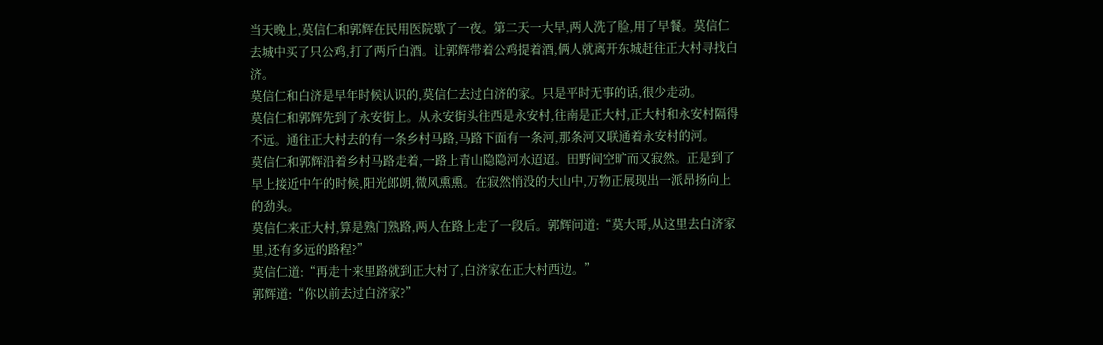当天晚上,莫信仁和郭辉在民用医院歇了一夜。第二天一大早,两人洗了脸,用了早餐。莫信仁去城中买了只公鸡,打了两斤白酒。让郭辉带着公鸡提着酒,俩人就离开东城赶往正大村寻找白济。
莫信仁和白济是早年时候认识的,莫信仁去过白济的家。只是平时无事的话,很少走动。
莫信仁和郭辉先到了永安街上。从永安街头往西是永安村,往南是正大村,正大村和永安村隔得不远。通往正大村去的有一条乡村马路,马路下面有一条河,那条河又联通着永安村的河。
莫信仁和郭辉沿着乡村马路走着,一路上青山隐隐河水迢迢。田野间空旷而又寂然。正是到了早上接近中午的时候,阳光郎朗,微风熏熏。在寂然悄没的大山中,万物正展现出一派昂扬向上的劲头。
莫信仁来正大村,算是熟门熟路,两人在路上走了一段后。郭辉问道:“莫大哥,从这里去白济家里,还有多远的路程?”
莫信仁道:“再走十来里路就到正大村了,白济家在正大村西边。”
郭辉道:“你以前去过白济家?”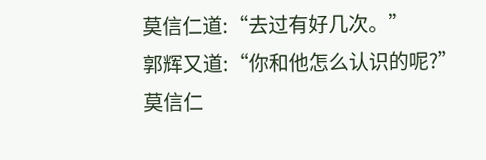莫信仁道:“去过有好几次。”
郭辉又道:“你和他怎么认识的呢?”
莫信仁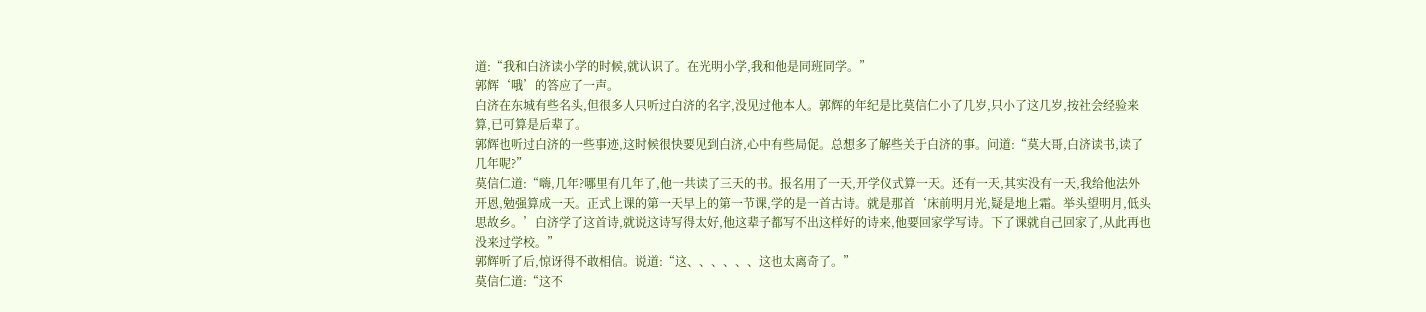道:“我和白济读小学的时候,就认识了。在光明小学,我和他是同班同学。”
郭辉‘哦’的答应了一声。
白济在东城有些名头,但很多人只听过白济的名字,没见过他本人。郭辉的年纪是比莫信仁小了几岁,只小了这几岁,按社会经验来算,已可算是后辈了。
郭辉也听过白济的一些事迹,这时候很快要见到白济,心中有些局促。总想多了解些关于白济的事。问道:“莫大哥,白济读书,读了几年呢?”
莫信仁道:“嗨,几年?哪里有几年了,他一共读了三天的书。报名用了一天,开学仪式算一天。还有一天,其实没有一天,我给他法外开恩,勉强算成一天。正式上课的第一天早上的第一节课,学的是一首古诗。就是那首‘床前明月光,疑是地上霜。举头望明月,低头思故乡。’白济学了这首诗,就说这诗写得太好,他这辈子都写不出这样好的诗来,他要回家学写诗。下了课就自己回家了,从此再也没来过学校。”
郭辉听了后,惊讶得不敢相信。说道:“这、、、、、、这也太离奇了。”
莫信仁道:“这不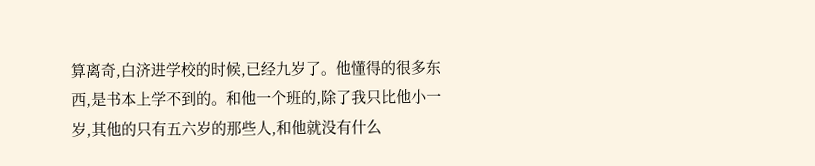算离奇,白济进学校的时候,已经九岁了。他懂得的很多东西,是书本上学不到的。和他一个班的,除了我只比他小一岁,其他的只有五六岁的那些人,和他就没有什么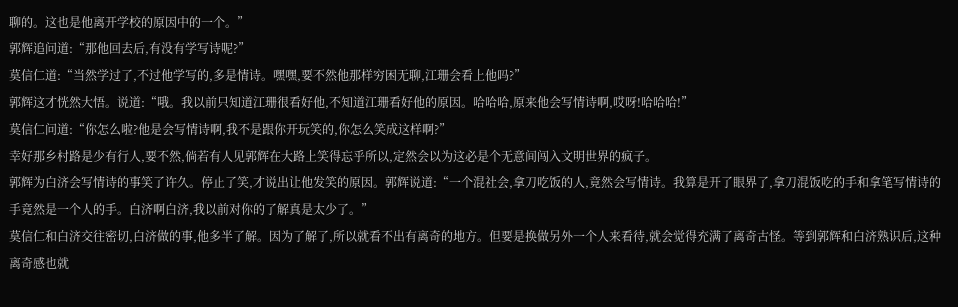聊的。这也是他离开学校的原因中的一个。”
郭辉追问道:“那他回去后,有没有学写诗呢?”
莫信仁道:“当然学过了,不过他学写的,多是情诗。嘿嘿,要不然他那样穷困无聊,江珊会看上他吗?”
郭辉这才恍然大悟。说道:“哦。我以前只知道江珊很看好他,不知道江珊看好他的原因。哈哈哈,原来他会写情诗啊,哎呀!哈哈哈!”
莫信仁问道:“你怎么啦?他是会写情诗啊,我不是跟你开玩笑的,你怎么笑成这样啊?”
幸好那乡村路是少有行人,要不然,倘若有人见郭辉在大路上笑得忘乎所以,定然会以为这必是个无意间闯入文明世界的疯子。
郭辉为白济会写情诗的事笑了许久。停止了笑,才说出让他发笑的原因。郭辉说道:“一个混社会,拿刀吃饭的人,竟然会写情诗。我算是开了眼界了,拿刀混饭吃的手和拿笔写情诗的手竟然是一个人的手。白济啊白济,我以前对你的了解真是太少了。”
莫信仁和白济交往密切,白济做的事,他多半了解。因为了解了,所以就看不出有离奇的地方。但要是换做另外一个人来看待,就会觉得充满了离奇古怪。等到郭辉和白济熟识后,这种离奇感也就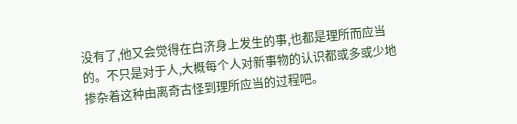没有了,他又会觉得在白济身上发生的事,也都是理所而应当的。不只是对于人,大概每个人对新事物的认识都或多或少地掺杂着这种由离奇古怪到理所应当的过程吧。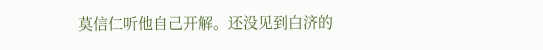莫信仁听他自己开解。还没见到白济的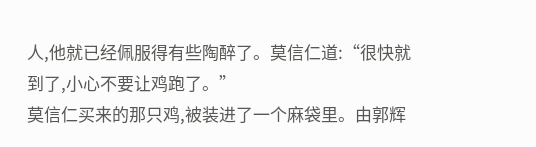人,他就已经佩服得有些陶醉了。莫信仁道:“很快就到了,小心不要让鸡跑了。”
莫信仁买来的那只鸡,被装进了一个麻袋里。由郭辉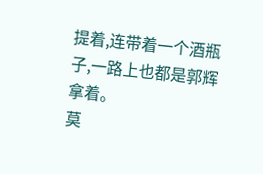提着,连带着一个酒瓶子,一路上也都是郭辉拿着。
莫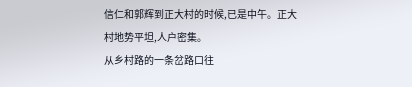信仁和郭辉到正大村的时候,已是中午。正大村地势平坦,人户密集。
从乡村路的一条岔路口往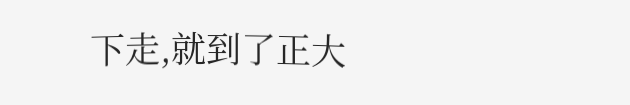下走,就到了正大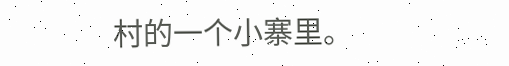村的一个小寨里。